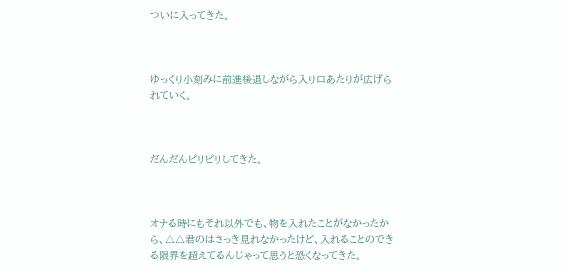ついに入ってきた。



ゆっくり小刻みに前進後退しながら入り口あたりが広げられていく。



だんだんピリピリしてきた。



オナる時にもそれ以外でも、物を入れたことがなかったから、△△君のはさっき見れなかったけど、入れることのできる限界を超えてるんじゃって思うと恐くなってきた。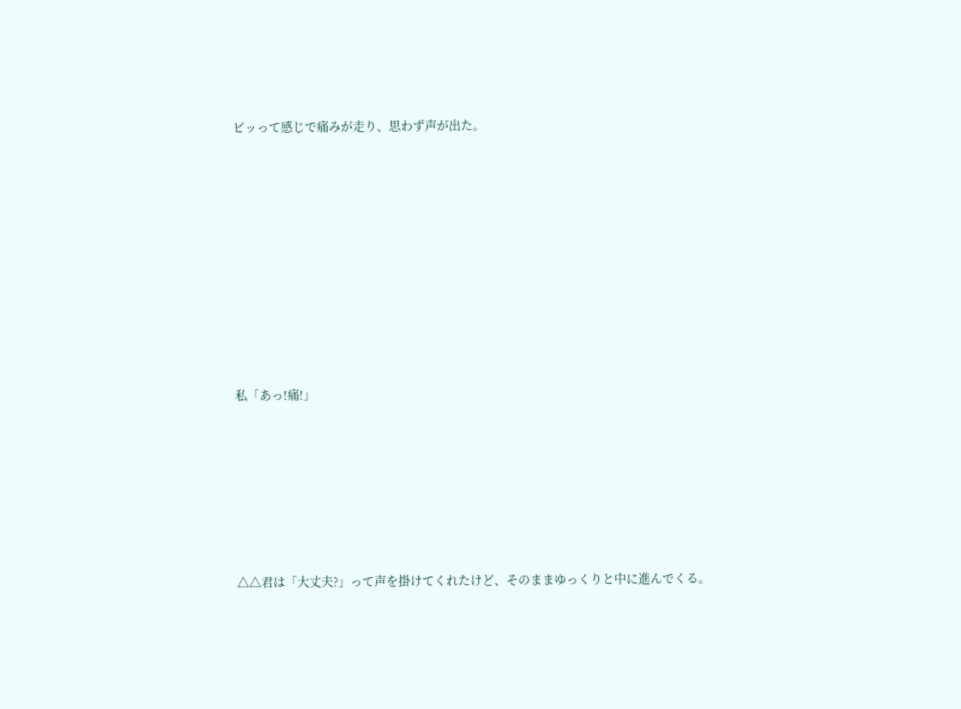ピッって感じで痛みが走り、思わず声が出た。









私「あっ!痛!」






△△君は「大丈夫?」って声を掛けてくれたけど、そのままゆっくりと中に進んでくる。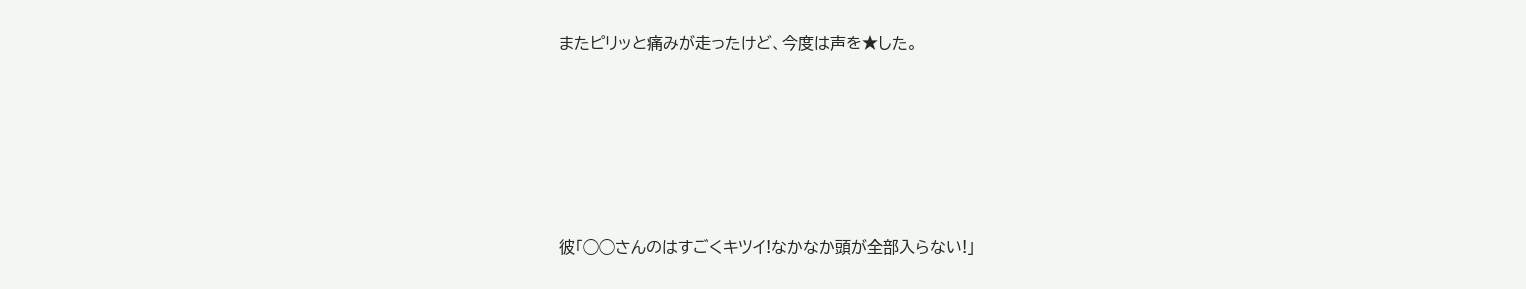またピリッと痛みが走ったけど、今度は声を★した。






彼「◯◯さんのはすごくキツイ!なかなか頭が全部入らない!」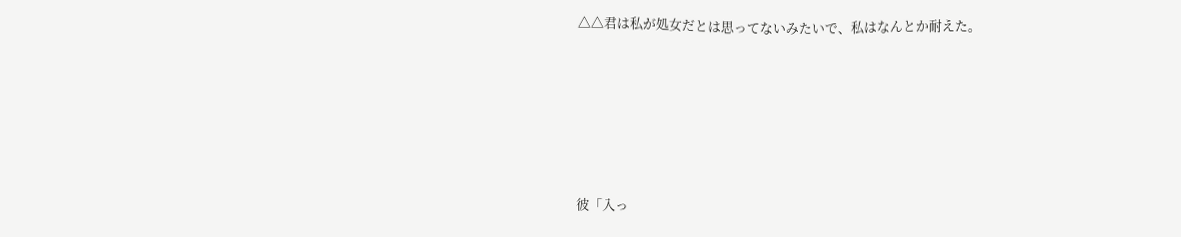△△君は私が処女だとは思ってないみたいで、私はなんとか耐えた。






彼「入っ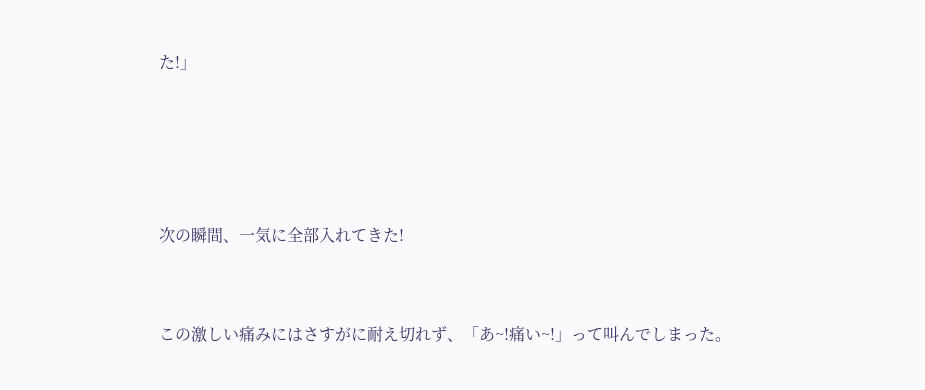た!」






次の瞬間、一気に全部入れてきた!



この激しい痛みにはさすがに耐え切れず、「あ~!痛い~!」って叫んでしまった。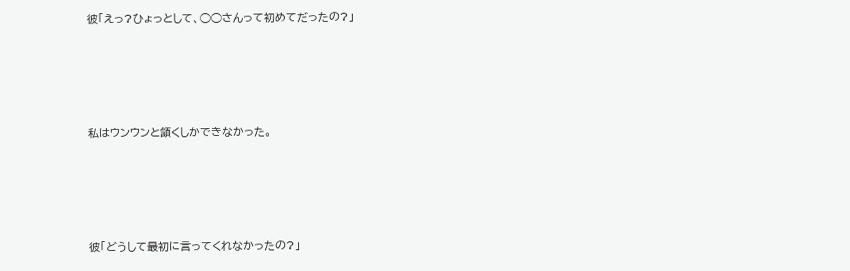彼「えっ?ひょっとして、◯◯さんって初めてだったの?」






私はウンウンと頷くしかできなかった。






彼「どうして最初に言ってくれなかったの?」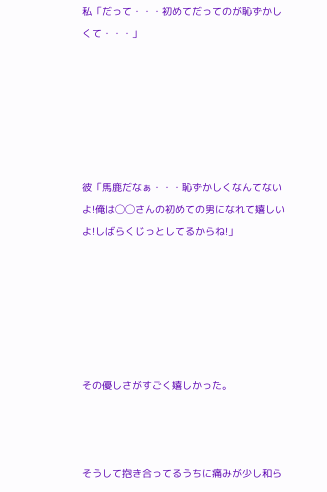私「だって・・・初めてだってのが恥ずかしくて・・・」






彼「馬鹿だなぁ・・・恥ずかしくなんてないよ!俺は◯◯さんの初めての男になれて嬉しいよ!しばらくじっとしてるからね!」






その優しさがすごく嬉しかった。



そうして抱き合ってるうちに痛みが少し和ら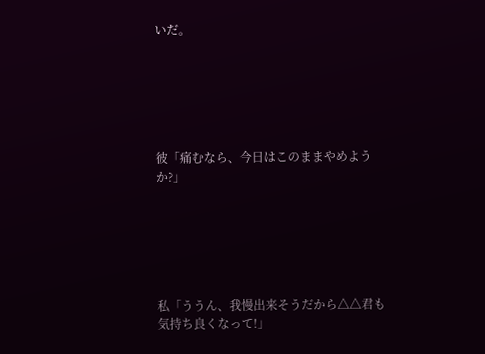いだ。






彼「痛むなら、今日はこのままやめようか?」






私「ううん、我慢出来そうだから△△君も気持ち良くなって!」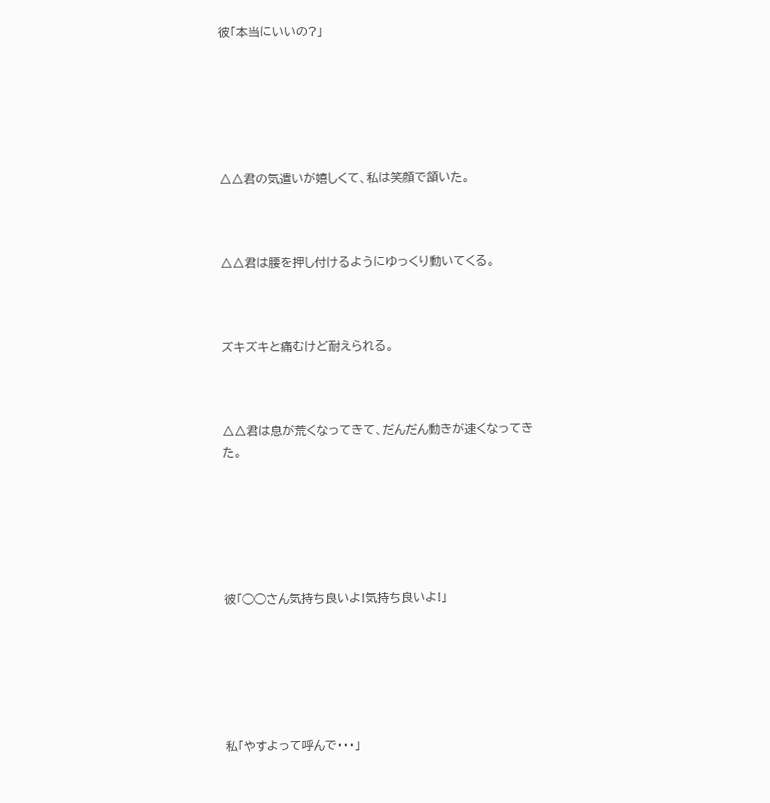彼「本当にいいの?」






△△君の気遣いが嬉しくて、私は笑顔で頷いた。



△△君は腰を押し付けるようにゆっくり動いてくる。



ズキズキと痛むけど耐えられる。



△△君は息が荒くなってきて、だんだん動きが速くなってきた。






彼「◯◯さん気持ち良いよ!気持ち良いよ!」






私「やすよって呼んで・・・」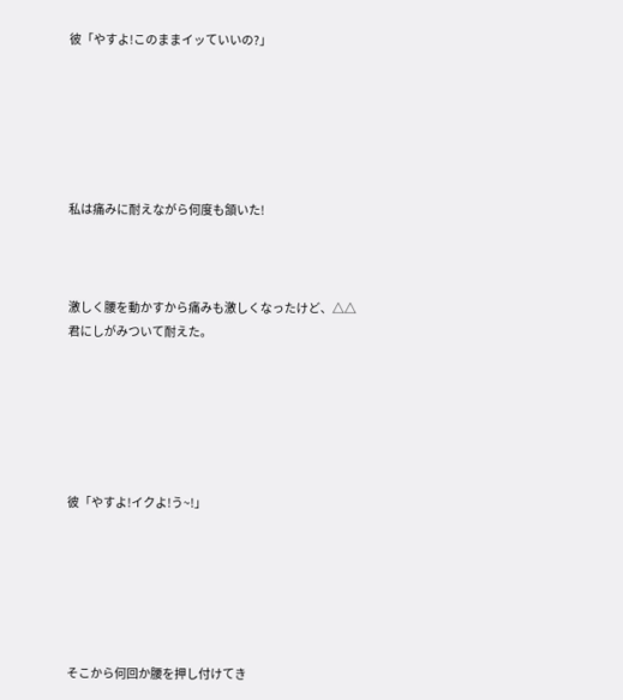彼「やすよ!このままイッていいの?」






私は痛みに耐えながら何度も頷いた!



激しく腰を動かすから痛みも激しくなったけど、△△君にしがみついて耐えた。






彼「やすよ!イクよ!う~!」






そこから何回か腰を押し付けてき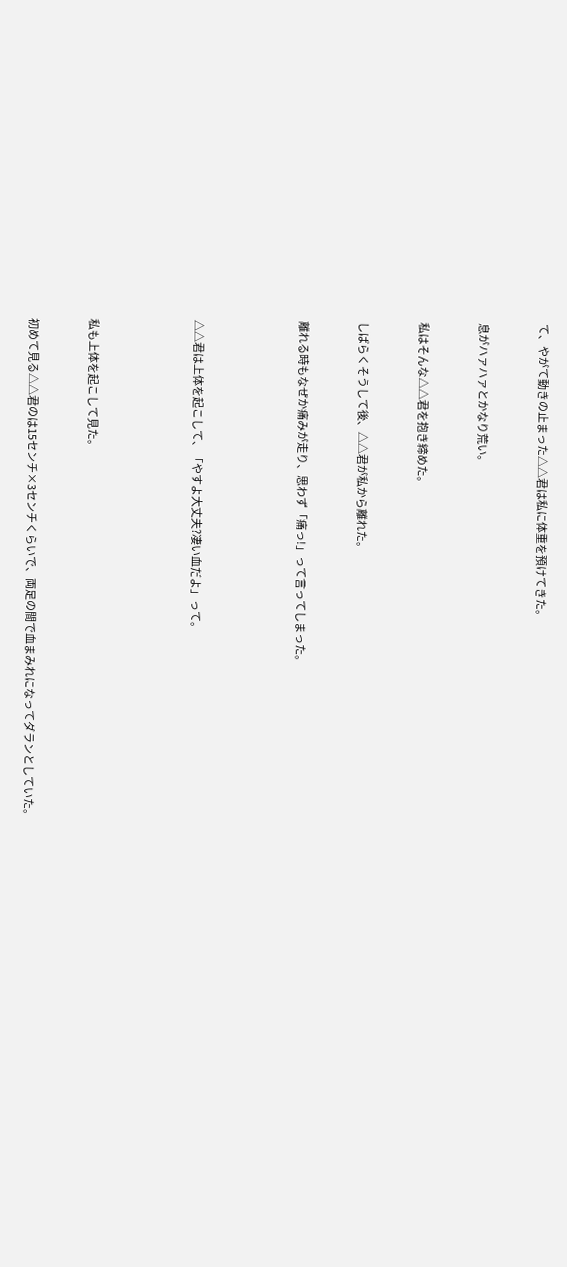て、やがて動きの止まった△△君は私に体重を預けてきた。



息がハァハァとかなり荒い。



私はそんな△△君を抱き締めた。



しばらくそうして後、△△君が私から離れた。



離れる時もなぜか痛みが走り、思わず「痛っ!」って言ってしまった。






△△君は上体を起こして、「やすよ大丈夫?凄い血だよ」って。






私も上体を起こして見た。



初めて見る△△君のは15センチ×3センチくらいで、両足の間で血まみれになってダランとしていた。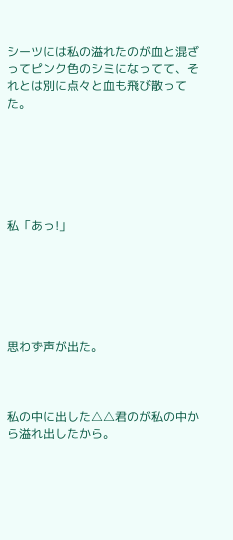シーツには私の溢れたのが血と混ざってピンク色のシミになってて、それとは別に点々と血も飛び散ってた。






私「あっ!」






思わず声が出た。



私の中に出した△△君のが私の中から溢れ出したから。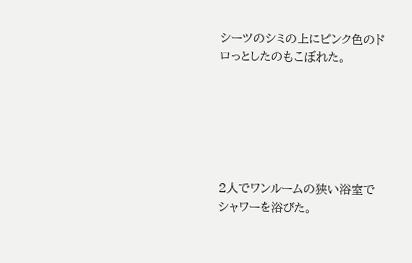シーツのシミの上にピンク色のドロっとしたのもこぼれた。






2人でワンルームの狭い浴室でシャワーを浴びた。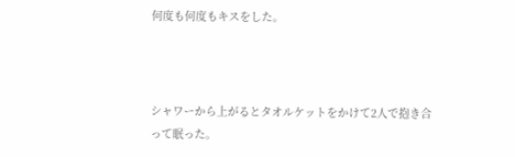何度も何度もキスをした。



シャワーから上がるとタオルケットをかけて2人で抱き合って眠った。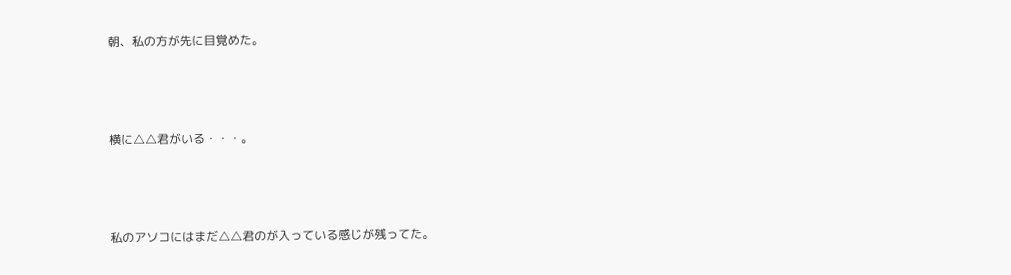朝、私の方が先に目覚めた。



横に△△君がいる・・・。



私のアソコにはまだ△△君のが入っている感じが残ってた。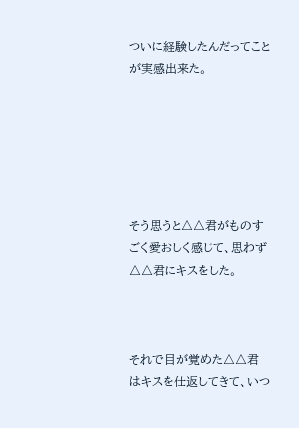ついに経験したんだってことが実感出来た。






そう思うと△△君がものすごく愛おしく感じて、思わず△△君にキスをした。



それで目が覚めた△△君はキスを仕返してきて、いつ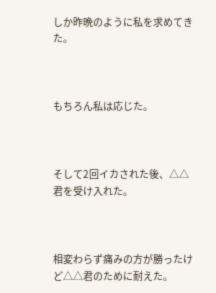しか昨晩のように私を求めてきた。



もちろん私は応じた。



そして2回イカされた後、△△君を受け入れた。



相変わらず痛みの方が勝ったけど△△君のために耐えた。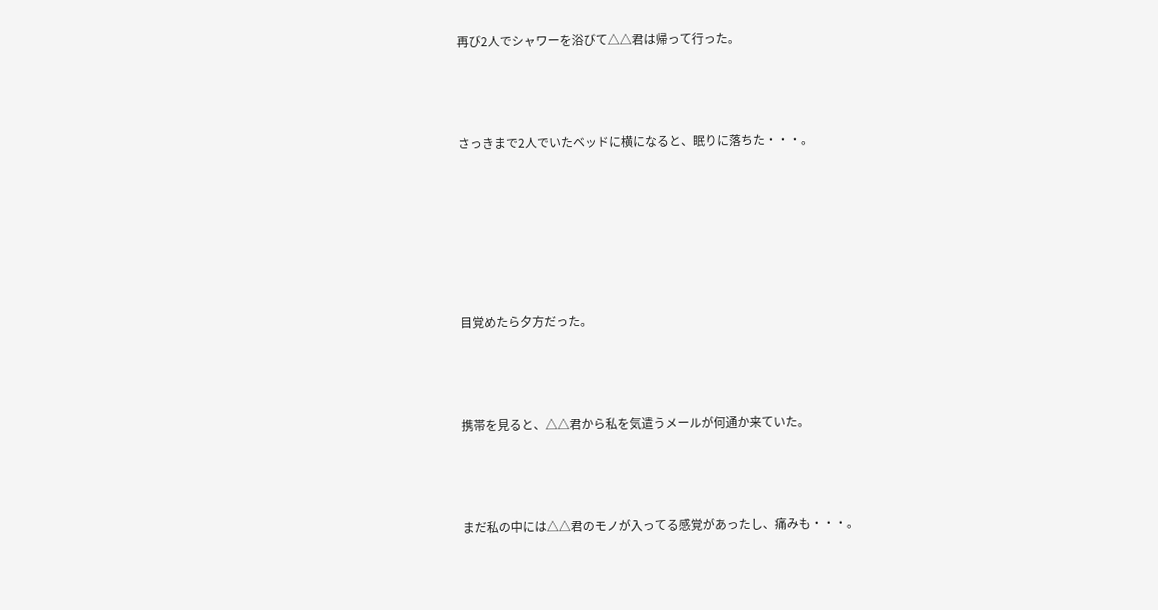再び2人でシャワーを浴びて△△君は帰って行った。



さっきまで2人でいたベッドに横になると、眠りに落ちた・・・。






目覚めたら夕方だった。



携帯を見ると、△△君から私を気遣うメールが何通か来ていた。



まだ私の中には△△君のモノが入ってる感覚があったし、痛みも・・・。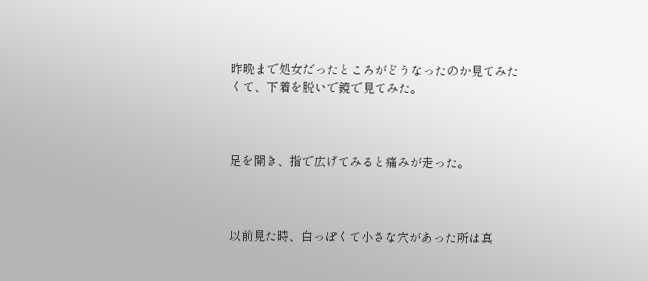昨晩まで処女だったところがどうなったのか見てみたくて、下着を脱いで鏡で見てみた。



足を開き、指で広げてみると痛みが走った。



以前見た時、白っぽくて小さな穴があった所は真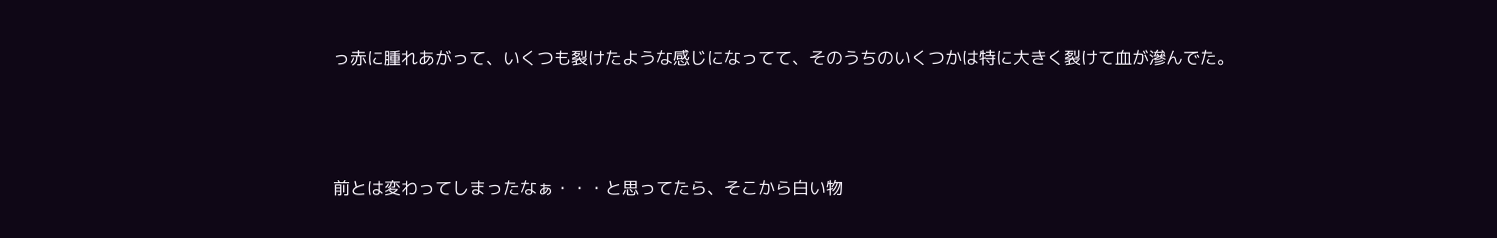っ赤に腫れあがって、いくつも裂けたような感じになってて、そのうちのいくつかは特に大きく裂けて血が滲んでた。



前とは変わってしまったなぁ・・・と思ってたら、そこから白い物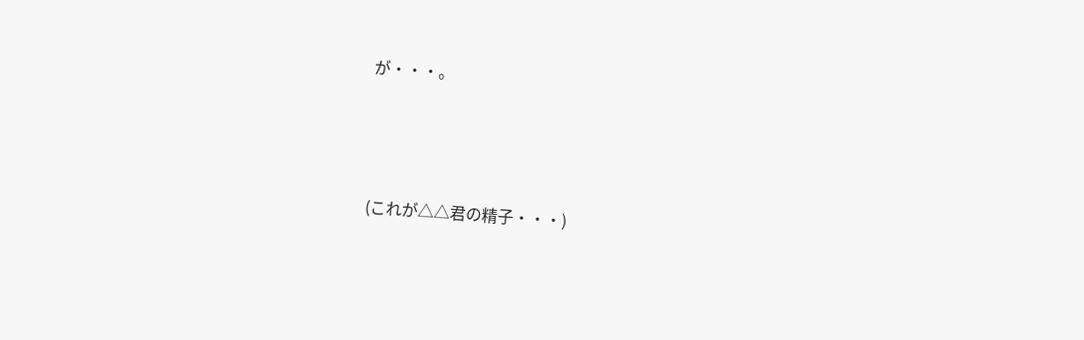が・・・。






(これが△△君の精子・・・)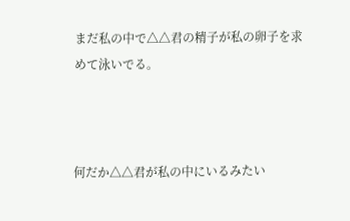まだ私の中で△△君の精子が私の卵子を求めて泳いでる。



何だか△△君が私の中にいるみたい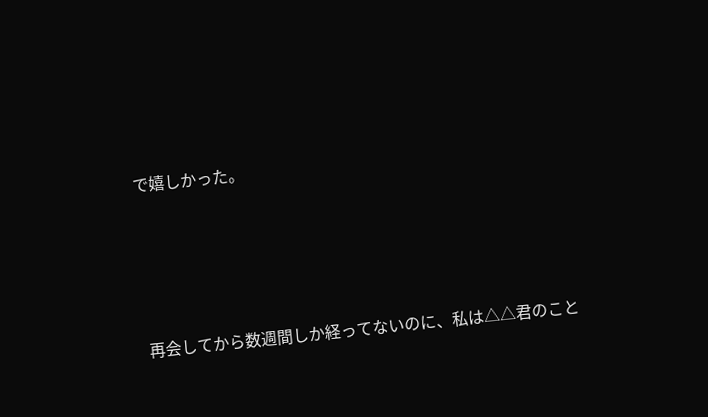で嬉しかった。






再会してから数週間しか経ってないのに、私は△△君のこと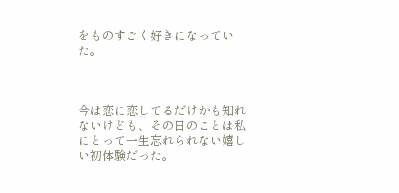をものすごく好きになっていた。



今は恋に恋してるだけかも知れないけども、その日のことは私にとって一生忘れられない嬉しい初体験だった。